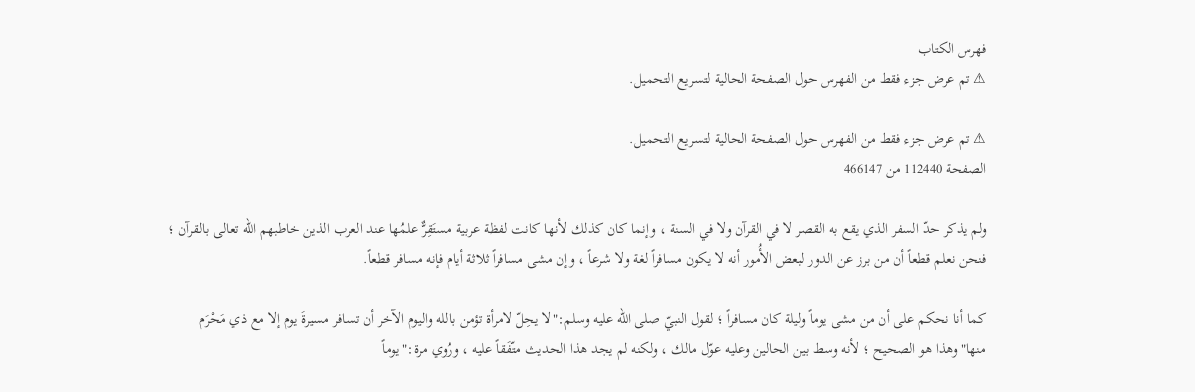فهرس الكتاب
⚠ تم عرض جزء فقط من الفهرس حول الصفحة الحالية لتسريع التحميل.

⚠ تم عرض جزء فقط من الفهرس حول الصفحة الحالية لتسريع التحميل.
الصفحة 112440 من 466147

ولم يذكر حدّ السفر الذي يقع به القصر لا في القرآن ولا في السنة ، وإنما كان كذلك لأنها كانت لفظة عربية مستَقِرٌّ علمُها عند العرب الذين خاطبهم الله تعالى بالقرآن ؛ فنحن نعلم قطعاً أن من برز عن الدور لبعض الأُمور أنه لا يكون مسافراً لغة ولا شرعاً ، وإن مشى مسافراً ثلاثة أيام فإنه مسافر قطعاً.

كما أنا نحكم على أن من مشى يوماً وليلة كان مسافراً ؛ لقول النبيّ صلى الله عليه وسلم:"لا يحِلّ لامرأة تؤمن بالله واليوم الآخر أن تسافر مسيرةَ يوم إلا مع ذي مَحْرَم منها"وهذا هو الصحيح ؛ لأنه وسط بين الحالين وعليه عوّل مالك ، ولكنه لم يجد هذا الحديث متّفَقاً عليه ، ورُوي مرة:"يوماً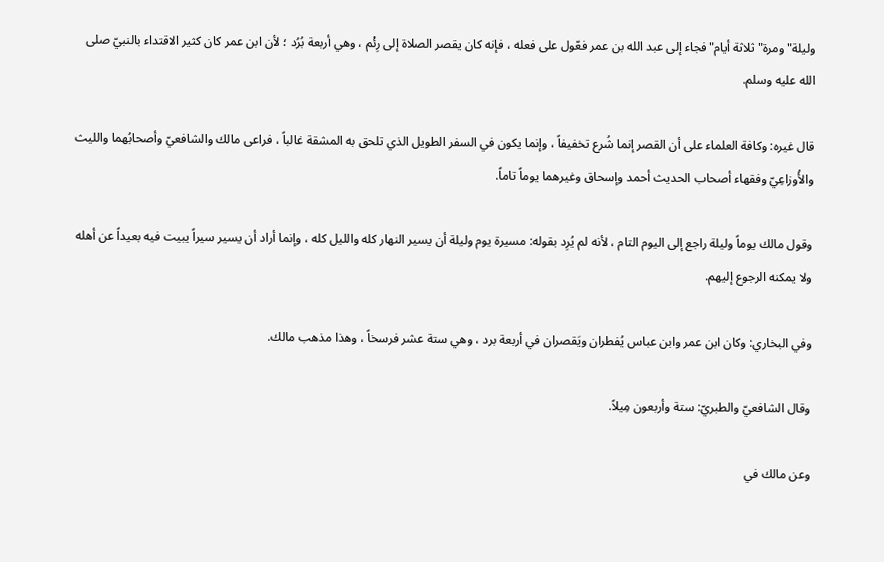وليلة"ومرة"ثلاثة أيام"فجاء إلى عبد الله بن عمر فعّول على فعله ، فإنه كان يقصر الصلاة إلى رِئْم ، وهي أربعة بُرُد ؛ لأن ابن عمر كان كثير الاقتداء بالنبيّ صلى الله عليه وسلم.

قال غيره: وكافة العلماء على أن القصر إنما شُرع تخفيفاً ، وإنما يكون في السفر الطويل الذي تلحق به المشقة غالباً ، فراعى مالك والشافعيّ وأصحابُهما والليث والأُوزاعِيّ وفقهاء أصحاب الحديث أحمد وإسحاق وغيرهما يوماً تاماً.

وقول مالك يوماً وليلة راجع إلى اليوم التام ، لأنه لم يُرِد بقوله: مسيرة يوم وليلة أن يسير النهار كله والليل كله ، وإنما أراد أن يسير سيراً يبيت فيه بعيداً عن أهله ولا يمكنه الرجوع إليهم.

وفي البخاري: وكان ابن عمر وابن عباس يُفطران ويَقصران في أربعة برد ، وهي ستة عشر فرسخاً ، وهذا مذهب مالك.

وقال الشافعيّ والطبريّ: ستة وأربعون مِيلاً.

وعن مالك في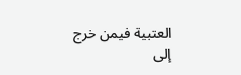العتبية فيمن خرج إلى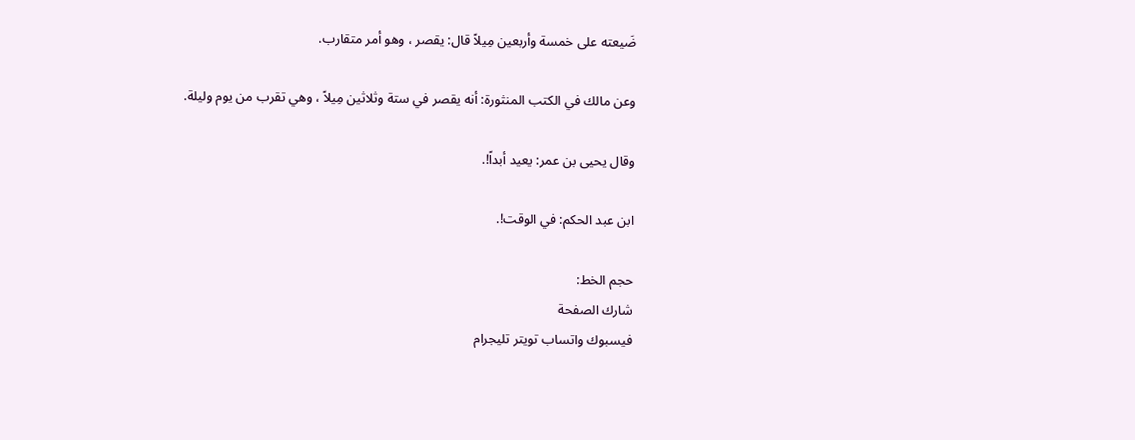ضَيعته على خمسة وأربعين مِيلاً قال: يقصر ، وهو أمر متقارب.

وعن مالك في الكتب المنثورة: أنه يقصر في ستة وثلاثين مِيلاً ، وهي تقرب من يوم وليلة.

وقال يحيى بن عمر: يعيد أبداً!.

ابن عبد الحكم: في الوقت!.

حجم الخط:
شارك الصفحة
فيسبوك واتساب تويتر تليجرام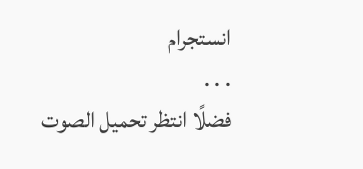انستجرام
. . .
فضلًا انتظر تحميل الصوت